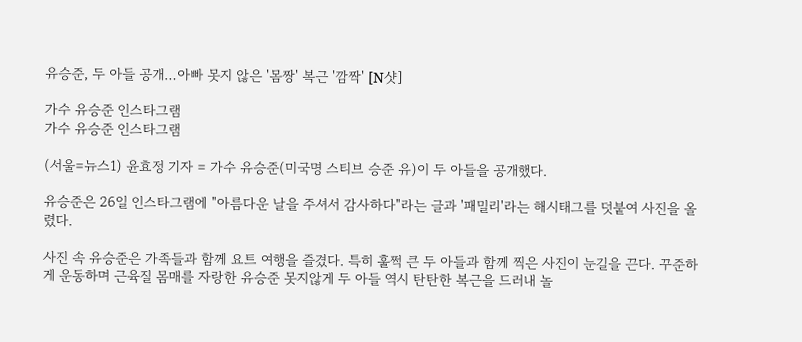유승준, 두 아들 공개…아빠 못지 않은 '몸짱' 복근 '깜짝' [N샷]

가수 유승준 인스타그램
가수 유승준 인스타그램

(서울=뉴스1) 윤효정 기자 = 가수 유승준(미국명 스티브 승준 유)이 두 아들을 공개했다.

유승준은 26일 인스타그램에 "아름다운 날을 주셔서 감사하다"라는 글과 '패밀리'라는 해시태그를 덧붙여 사진을 올렸다.

사진 속 유승준은 가족들과 함께 요트 여행을 즐겼다. 특히 훌쩍 큰 두 아들과 함께 찍은 사진이 눈길을 끈다. 꾸준하게 운동하며 근육질 몸매를 자랑한 유승준 못지않게 두 아들 역시 탄탄한 복근을 드러내 놀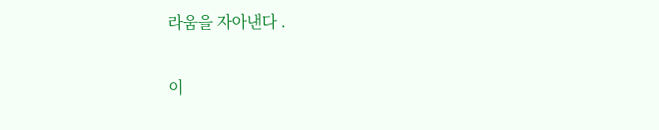라움을 자아낸다 .

이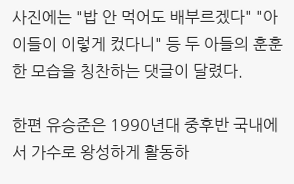사진에는 "밥 안 먹어도 배부르겠다" "아이들이 이렇게 컸다니" 등 두 아들의 훈훈한 모습을 칭찬하는 댓글이 달렸다.

한편 유승준은 1990년대 중후반 국내에서 가수로 왕성하게 활동하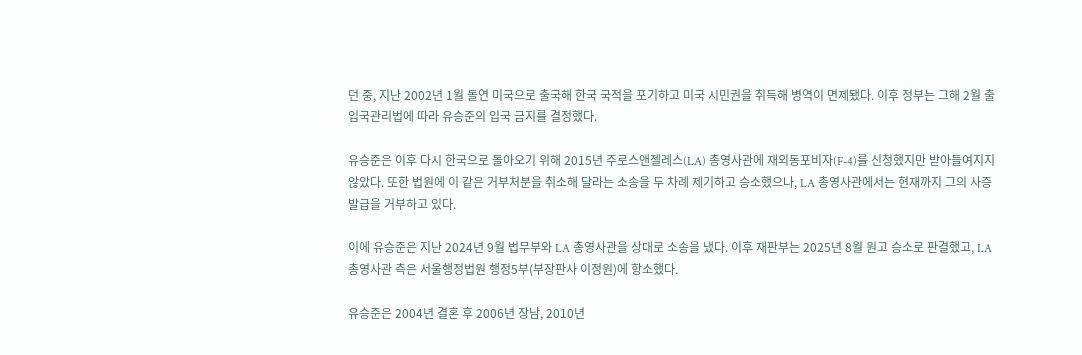던 중, 지난 2002년 1월 돌연 미국으로 출국해 한국 국적을 포기하고 미국 시민권을 취득해 병역이 면제됐다. 이후 정부는 그해 2월 출입국관리법에 따라 유승준의 입국 금지를 결정했다.

유승준은 이후 다시 한국으로 돌아오기 위해 2015년 주로스앤젤레스(LA) 총영사관에 재외동포비자(F-4)를 신청했지만 받아들여지지 않았다. 또한 법원에 이 같은 거부처분을 취소해 달라는 소송을 두 차례 제기하고 승소했으나, LA 총영사관에서는 현재까지 그의 사증 발급을 거부하고 있다.

이에 유승준은 지난 2024년 9월 법무부와 LA 총영사관을 상대로 소송을 냈다. 이후 재판부는 2025년 8월 원고 승소로 판결했고, LA 총영사관 측은 서울행정법원 행정5부(부장판사 이정원)에 항소했다.

유승준은 2004년 결혼 후 2006년 장남, 2010년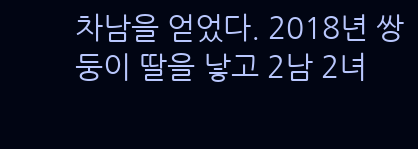차남을 얻었다. 2018년 쌍둥이 딸을 낳고 2남 2녀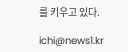를 키우고 있다.

ichi@news1.kr